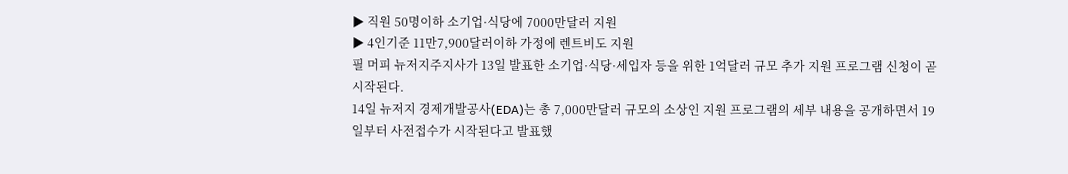▶ 직원 50명이하 소기업·식당에 7000만달러 지원
▶ 4인기준 11만7,900달러이하 가정에 렌트비도 지원
필 머피 뉴저지주지사가 13일 발표한 소기업·식당·세입자 등을 위한 1억달러 규모 추가 지원 프로그램 신청이 곧 시작된다.
14일 뉴저지 경제개발공사(EDA)는 총 7,000만달러 규모의 소상인 지원 프로그램의 세부 내용을 공개하면서 19일부터 사전접수가 시작된다고 발표했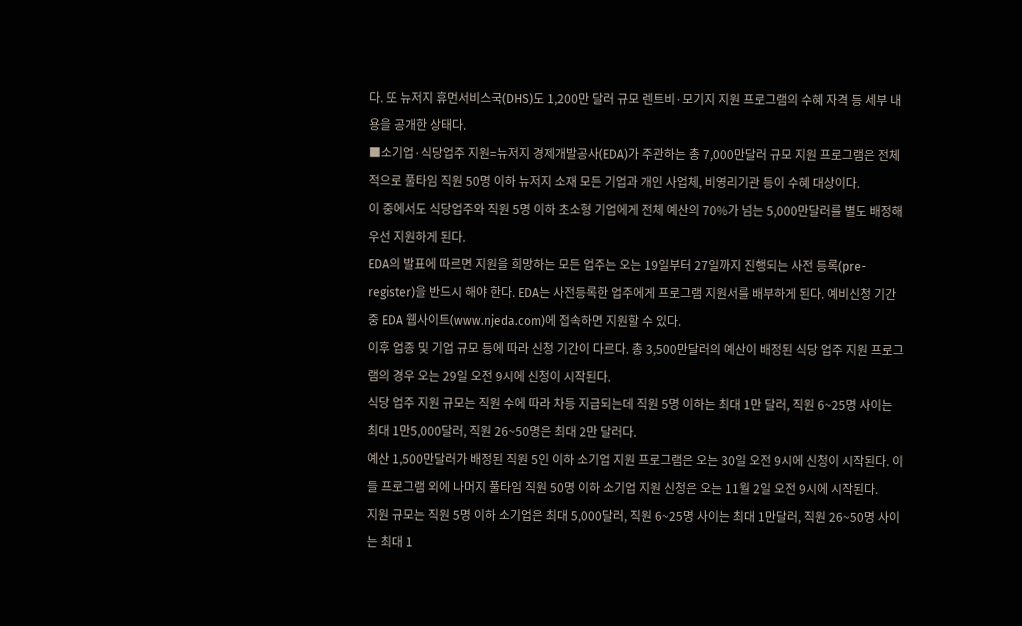다. 또 뉴저지 휴먼서비스국(DHS)도 1,200만 달러 규모 렌트비·모기지 지원 프로그램의 수혜 자격 등 세부 내용을 공개한 상태다.
■소기업·식당업주 지원=뉴저지 경제개발공사(EDA)가 주관하는 총 7,000만달러 규모 지원 프로그램은 전체적으로 풀타임 직원 50명 이하 뉴저지 소재 모든 기업과 개인 사업체, 비영리기관 등이 수혜 대상이다.
이 중에서도 식당업주와 직원 5명 이하 초소형 기업에게 전체 예산의 70%가 넘는 5,000만달러를 별도 배정해 우선 지원하게 된다.
EDA의 발표에 따르면 지원을 희망하는 모든 업주는 오는 19일부터 27일까지 진행되는 사전 등록(pre-register)을 반드시 해야 한다. EDA는 사전등록한 업주에게 프로그램 지원서를 배부하게 된다. 예비신청 기간 중 EDA 웹사이트(www.njeda.com)에 접속하면 지원할 수 있다.
이후 업종 및 기업 규모 등에 따라 신청 기간이 다르다. 총 3,500만달러의 예산이 배정된 식당 업주 지원 프로그램의 경우 오는 29일 오전 9시에 신청이 시작된다.
식당 업주 지원 규모는 직원 수에 따라 차등 지급되는데 직원 5명 이하는 최대 1만 달러, 직원 6~25명 사이는 최대 1만5,000달러, 직원 26~50명은 최대 2만 달러다.
예산 1,500만달러가 배정된 직원 5인 이하 소기업 지원 프로그램은 오는 30일 오전 9시에 신청이 시작된다. 이들 프로그램 외에 나머지 풀타임 직원 50명 이하 소기업 지원 신청은 오는 11월 2일 오전 9시에 시작된다.
지원 규모는 직원 5명 이하 소기업은 최대 5,000달러, 직원 6~25명 사이는 최대 1만달러, 직원 26~50명 사이는 최대 1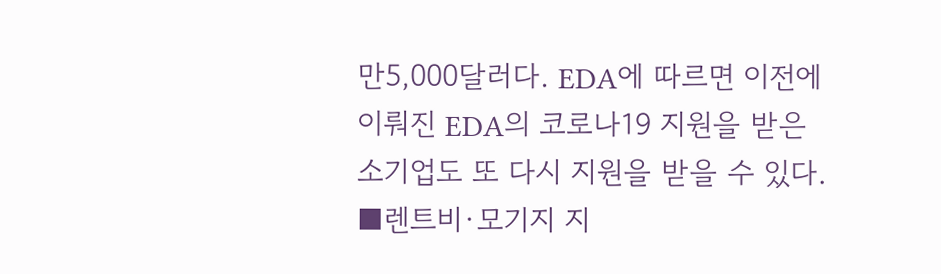만5,000달러다. EDA에 따르면 이전에 이뤄진 EDA의 코로나19 지원을 받은 소기업도 또 다시 지원을 받을 수 있다.
■렌트비·모기지 지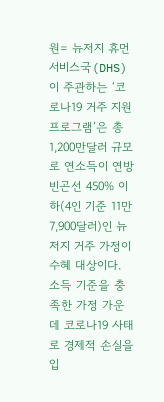원= 뉴저지 휴먼서비스국(DHS)이 주관하는 ‘코로나19 거주 지원 프로그램’은 총 1,200만달러 규모로 연소득이 연방빈곤선 450% 이하(4인 기준 11만7,900달러)인 뉴저지 거주 가정이 수혜 대상이다.
소득 기준을 충족한 가정 가운데 코로나19 사태로 경제적 손실을 입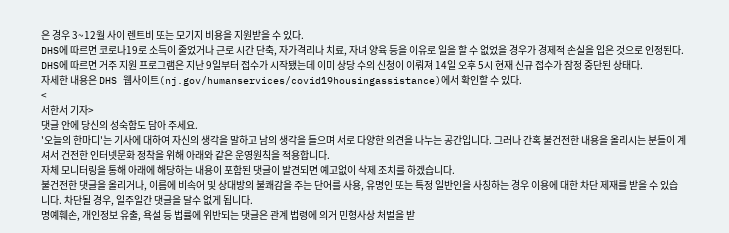은 경우 3~12월 사이 렌트비 또는 모기지 비용을 지원받을 수 있다.
DHS에 따르면 코로나19로 소득이 줄었거나 근로 시간 단축, 자가격리나 치료, 자녀 양육 등을 이유로 일을 할 수 없었을 경우가 경제적 손실을 입은 것으로 인정된다.
DHS에 따르면 거주 지원 프로그램은 지난 9일부터 접수가 시작됐는데 이미 상당 수의 신청이 이뤄져 14일 오후 5시 현재 신규 접수가 잠정 중단된 상태다.
자세한 내용은 DHS 웹사이트(nj.gov/humanservices/covid19housingassistance)에서 확인할 수 있다.
<
서한서 기자>
댓글 안에 당신의 성숙함도 담아 주세요.
'오늘의 한마디'는 기사에 대하여 자신의 생각을 말하고 남의 생각을 들으며 서로 다양한 의견을 나누는 공간입니다. 그러나 간혹 불건전한 내용을 올리시는 분들이 계셔서 건전한 인터넷문화 정착을 위해 아래와 같은 운영원칙을 적용합니다.
자체 모니터링을 통해 아래에 해당하는 내용이 포함된 댓글이 발견되면 예고없이 삭제 조치를 하겠습니다.
불건전한 댓글을 올리거나, 이름에 비속어 및 상대방의 불쾌감을 주는 단어를 사용, 유명인 또는 특정 일반인을 사칭하는 경우 이용에 대한 차단 제재를 받을 수 있습니다. 차단될 경우, 일주일간 댓글을 달수 없게 됩니다.
명예훼손, 개인정보 유출, 욕설 등 법률에 위반되는 댓글은 관계 법령에 의거 민형사상 처벌을 받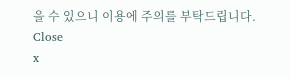을 수 있으니 이용에 주의를 부탁드립니다.
Close
x